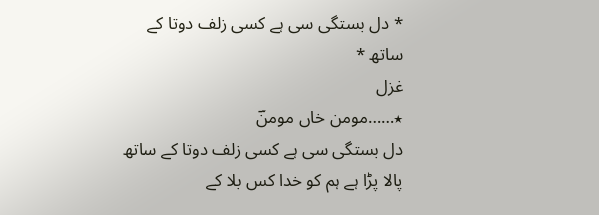* دل بستگی سی ہے کسی زلف دوتا کے ساتھ *
غزل
٭……مومن خاں مومنؔ
دل بستگی سی ہے کسی زلف دوتا کے ساتھ
پالا پڑا ہے ہم کو خدا کس بلا کے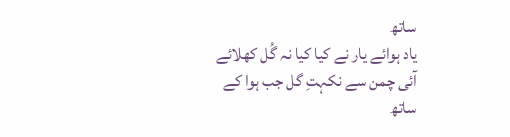ساتھ
یاد ہوائے یار نے کیا کیا نہ گُل کھلائے
آئی چمن سے نکہتِ گل جب ہوا کے ساتھ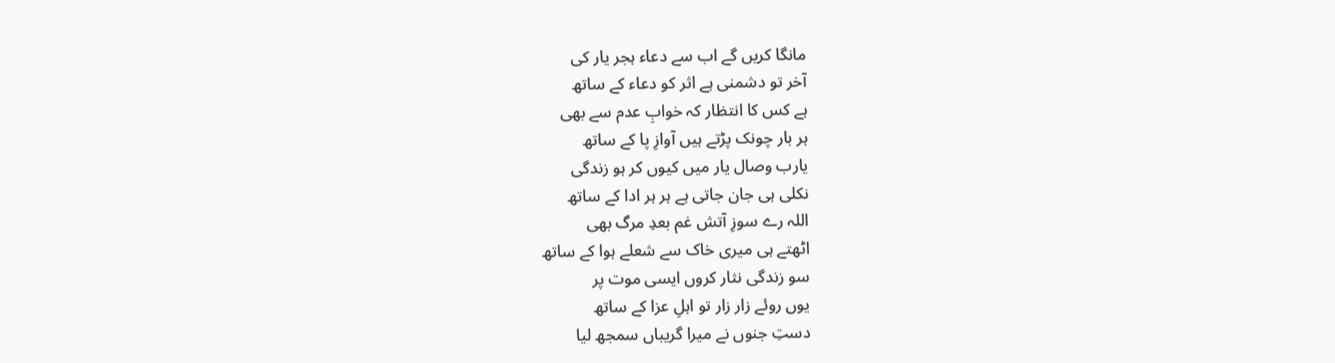مانگا کریں گے اب سے دعاء ہجر یار کی
آخر تو دشمنی ہے اثر کو دعاء کے ساتھ
ہے کس کا انتظار کہ خوابِ عدم سے بھی
ہر بار چونک پڑتے ہیں آوازِ پا کے ساتھ
یارب وصال یار میں کیوں کر ہو زندگی
نکلی ہی جان جاتی ہے ہر ہر ادا کے ساتھ
اللہ رے سوزِ آتش غم بعدِ مرگ بھی
اٹھتے ہی میری خاک سے شعلے ہوا کے ساتھ
سو زندگی نثار کروں ایسی موت پر
یوں روئے زار زار تو اہلِ عزا کے ساتھ
دستِ جنوں نے میرا گریباں سمجھ لیا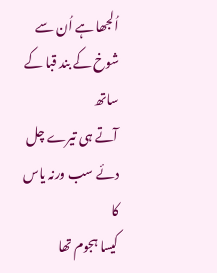اُلجھا ہے اُن سے شوخ کے بند قبا کے ساتھ
آتے ہی تیرے چل دئے سب ورنہ یاس کا
کیسا ہجوم تھا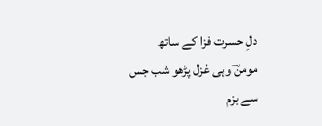دلِ حسرت فزا کے ساتھ
مومنؔ وہی غزل پڑھو شب جس سے بزم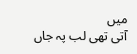میں
آتی تھی لب پہ جاں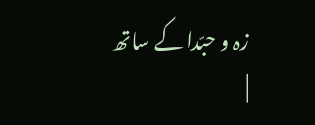زہ و حبّدا کے ساتھ
|